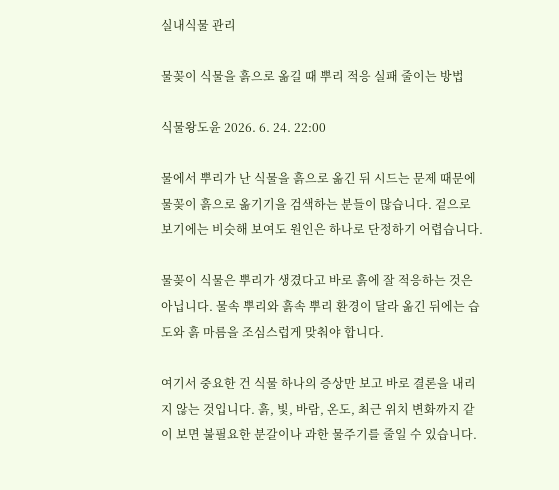실내식물 관리

물꽂이 식물을 흙으로 옮길 때 뿌리 적응 실패 줄이는 방법

식물왕도윤 2026. 6. 24. 22:00

물에서 뿌리가 난 식물을 흙으로 옮긴 뒤 시드는 문제 때문에 물꽂이 흙으로 옮기기을 검색하는 분들이 많습니다. 겉으로 보기에는 비슷해 보여도 원인은 하나로 단정하기 어렵습니다.

물꽂이 식물은 뿌리가 생겼다고 바로 흙에 잘 적응하는 것은 아닙니다. 물속 뿌리와 흙속 뿌리 환경이 달라 옮긴 뒤에는 습도와 흙 마름을 조심스럽게 맞춰야 합니다.

여기서 중요한 건 식물 하나의 증상만 보고 바로 결론을 내리지 않는 것입니다. 흙, 빛, 바람, 온도, 최근 위치 변화까지 같이 보면 불필요한 분갈이나 과한 물주기를 줄일 수 있습니다.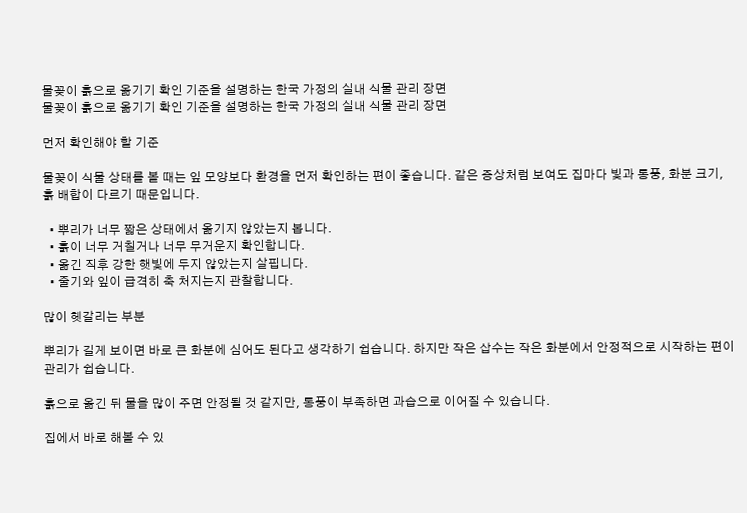물꽂이 흙으로 옮기기 확인 기준을 설명하는 한국 가정의 실내 식물 관리 장면
물꽂이 흙으로 옮기기 확인 기준을 설명하는 한국 가정의 실내 식물 관리 장면

먼저 확인해야 할 기준

물꽂이 식물 상태를 볼 때는 잎 모양보다 환경을 먼저 확인하는 편이 좋습니다. 같은 증상처럼 보여도 집마다 빛과 통풍, 화분 크기, 흙 배합이 다르기 때문입니다.

  • 뿌리가 너무 짧은 상태에서 옮기지 않았는지 봅니다.
  • 흙이 너무 거칠거나 너무 무거운지 확인합니다.
  • 옮긴 직후 강한 햇빛에 두지 않았는지 살핍니다.
  • 줄기와 잎이 급격히 축 처지는지 관찰합니다.

많이 헷갈리는 부분

뿌리가 길게 보이면 바로 큰 화분에 심어도 된다고 생각하기 쉽습니다. 하지만 작은 삽수는 작은 화분에서 안정적으로 시작하는 편이 관리가 쉽습니다.

흙으로 옮긴 뒤 물을 많이 주면 안정될 것 같지만, 통풍이 부족하면 과습으로 이어질 수 있습니다.

집에서 바로 해볼 수 있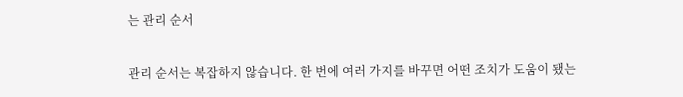는 관리 순서

관리 순서는 복잡하지 않습니다. 한 번에 여러 가지를 바꾸면 어떤 조치가 도움이 됐는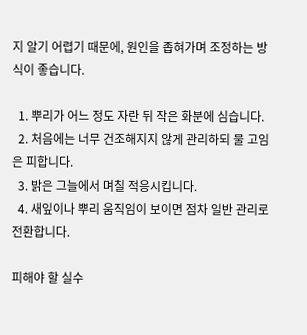지 알기 어렵기 때문에, 원인을 좁혀가며 조정하는 방식이 좋습니다.

  1. 뿌리가 어느 정도 자란 뒤 작은 화분에 심습니다.
  2. 처음에는 너무 건조해지지 않게 관리하되 물 고임은 피합니다.
  3. 밝은 그늘에서 며칠 적응시킵니다.
  4. 새잎이나 뿌리 움직임이 보이면 점차 일반 관리로 전환합니다.

피해야 할 실수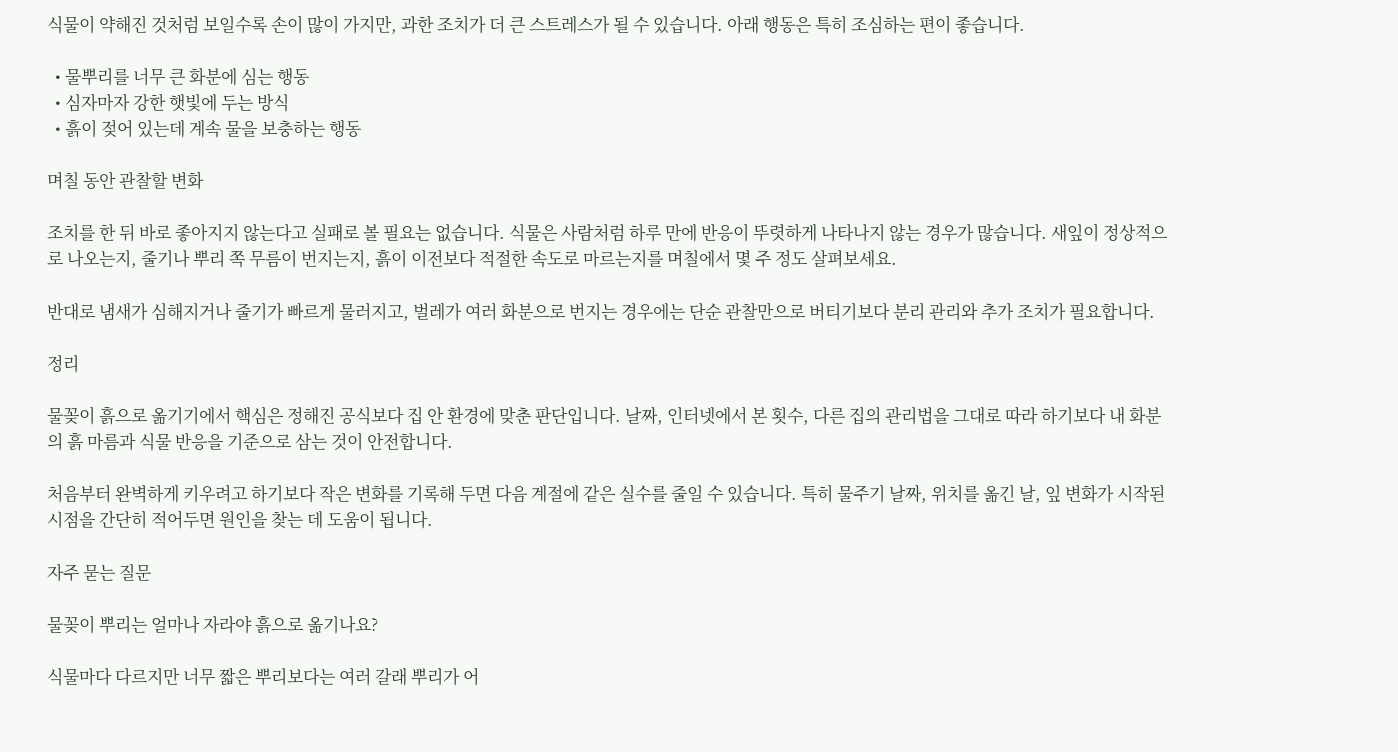식물이 약해진 것처럼 보일수록 손이 많이 가지만, 과한 조치가 더 큰 스트레스가 될 수 있습니다. 아래 행동은 특히 조심하는 편이 좋습니다.

  • 물뿌리를 너무 큰 화분에 심는 행동
  • 심자마자 강한 햇빛에 두는 방식
  • 흙이 젖어 있는데 계속 물을 보충하는 행동

며칠 동안 관찰할 변화

조치를 한 뒤 바로 좋아지지 않는다고 실패로 볼 필요는 없습니다. 식물은 사람처럼 하루 만에 반응이 뚜렷하게 나타나지 않는 경우가 많습니다. 새잎이 정상적으로 나오는지, 줄기나 뿌리 쪽 무름이 번지는지, 흙이 이전보다 적절한 속도로 마르는지를 며칠에서 몇 주 정도 살펴보세요.

반대로 냄새가 심해지거나 줄기가 빠르게 물러지고, 벌레가 여러 화분으로 번지는 경우에는 단순 관찰만으로 버티기보다 분리 관리와 추가 조치가 필요합니다.

정리

물꽂이 흙으로 옮기기에서 핵심은 정해진 공식보다 집 안 환경에 맞춘 판단입니다. 날짜, 인터넷에서 본 횟수, 다른 집의 관리법을 그대로 따라 하기보다 내 화분의 흙 마름과 식물 반응을 기준으로 삼는 것이 안전합니다.

처음부터 완벽하게 키우려고 하기보다 작은 변화를 기록해 두면 다음 계절에 같은 실수를 줄일 수 있습니다. 특히 물주기 날짜, 위치를 옮긴 날, 잎 변화가 시작된 시점을 간단히 적어두면 원인을 찾는 데 도움이 됩니다.

자주 묻는 질문

물꽂이 뿌리는 얼마나 자라야 흙으로 옮기나요?

식물마다 다르지만 너무 짧은 뿌리보다는 여러 갈래 뿌리가 어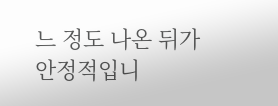느 정도 나온 뒤가 안정적입니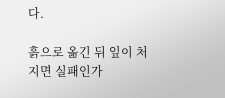다.

흙으로 옮긴 뒤 잎이 처지면 실패인가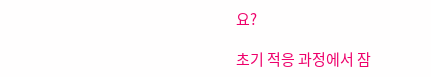요?

초기 적응 과정에서 잠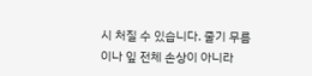시 처질 수 있습니다. 줄기 무름이나 잎 전체 손상이 아니라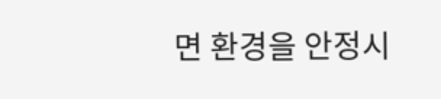면 환경을 안정시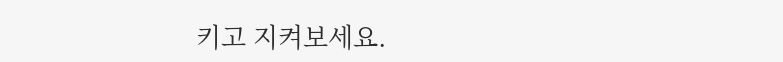키고 지켜보세요.